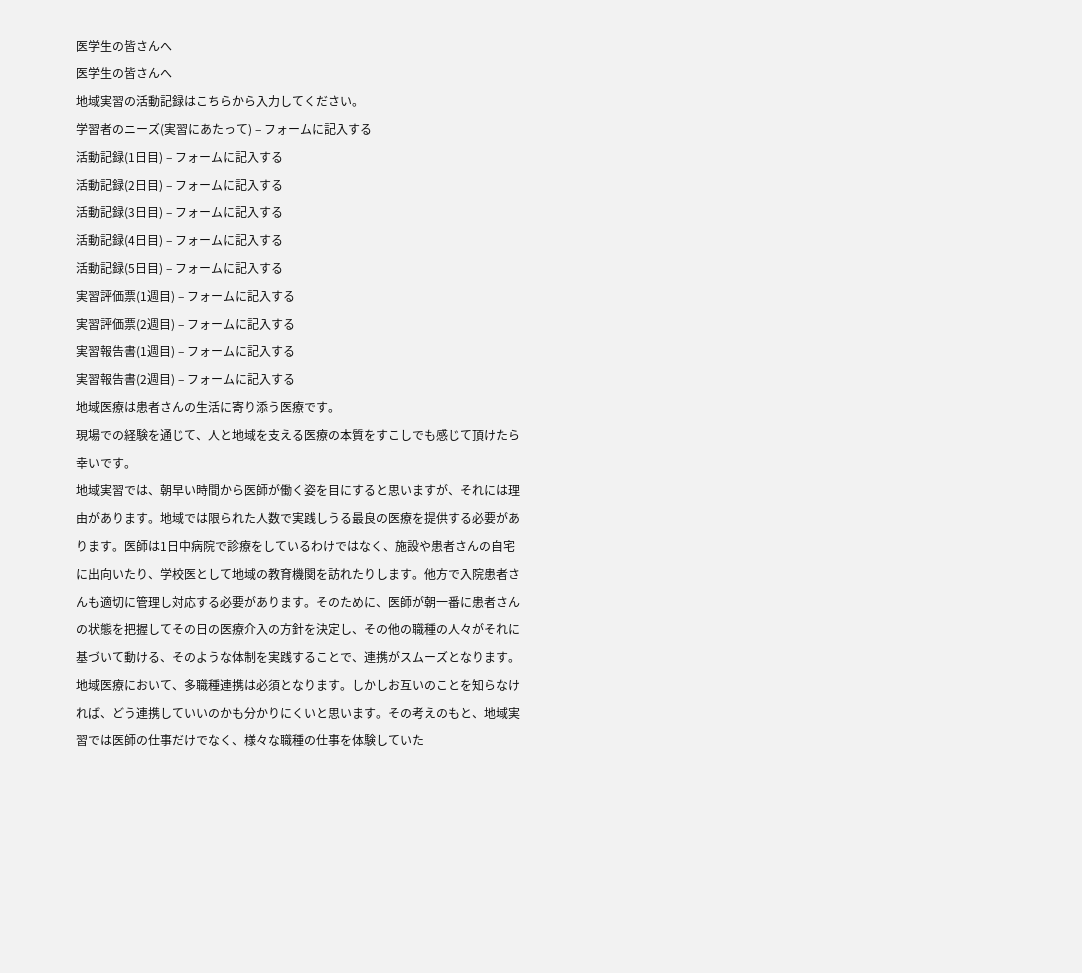医学生の皆さんへ
医学生の皆さんへ
地域実習の活動記録はこちらから入力してください。
学習者のニーズ(実習にあたって) – フォームに記入する
活動記録(1日目) – フォームに記入する
活動記録(2日目) – フォームに記入する
活動記録(3日目) – フォームに記入する
活動記録(4日目) – フォームに記入する
活動記録(5日目) – フォームに記入する
実習評価票(1週目) – フォームに記入する
実習評価票(2週目) – フォームに記入する
実習報告書(1週目) – フォームに記入する
実習報告書(2週目) – フォームに記入する
地域医療は患者さんの生活に寄り添う医療です。
現場での経験を通じて、人と地域を支える医療の本質をすこしでも感じて頂けたら幸いです。
地域実習では、朝早い時間から医師が働く姿を目にすると思いますが、それには理由があります。地域では限られた人数で実践しうる最良の医療を提供する必要があります。医師は1日中病院で診療をしているわけではなく、施設や患者さんの自宅に出向いたり、学校医として地域の教育機関を訪れたりします。他方で入院患者さんも適切に管理し対応する必要があります。そのために、医師が朝一番に患者さんの状態を把握してその日の医療介入の方針を決定し、その他の職種の人々がそれに基づいて動ける、そのような体制を実践することで、連携がスムーズとなります。
地域医療において、多職種連携は必須となります。しかしお互いのことを知らなければ、どう連携していいのかも分かりにくいと思います。その考えのもと、地域実習では医師の仕事だけでなく、様々な職種の仕事を体験していた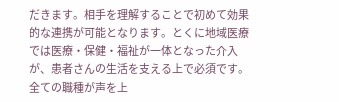だきます。相手を理解することで初めて効果的な連携が可能となります。とくに地域医療では医療・保健・福祉が一体となった介入が、患者さんの生活を支える上で必須です。全ての職種が声を上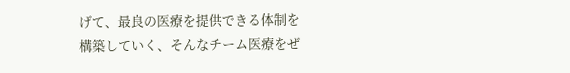げて、最良の医療を提供できる体制を構築していく、そんなチーム医療をぜ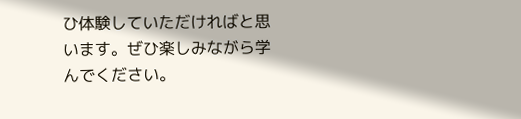ひ体験していただければと思います。ぜひ楽しみながら学んでください。